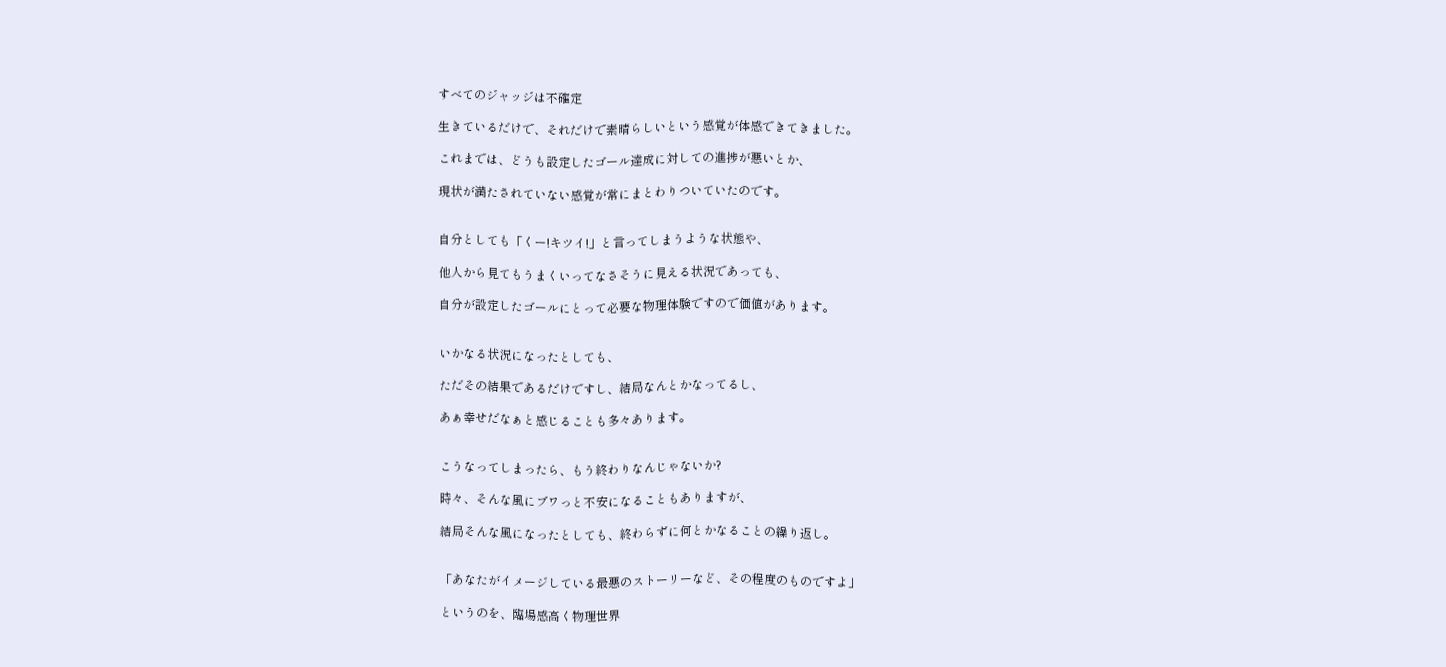すべてのジャッジは不確定

生きているだけで、それだけで素晴らしいという感覚が体感できてきました。

これまでは、どうも設定したゴール達成に対しての進捗が悪いとか、

現状が満たされていない感覚が常にまとわりついていたのです。


自分としても「くー!キツイ!」と言ってしまうような状態や、

他人から見てもうまくいってなさそうに見える状況であっても、

自分が設定したゴールにとって必要な物理体験ですので価値があります。


いかなる状況になったとしても、

ただその結果であるだけですし、結局なんとかなってるし、

あぁ幸せだなぁと感じることも多々あります。


こうなってしまったら、もう終わりなんじゃないか?

時々、そんな風にブワっと不安になることもありますが、

結局そんな風になったとしても、終わらずに何とかなることの繰り返し。


「あなたがイメージしている最悪のストーリーなど、その程度のものですよ」

というのを、臨場感高く物理世界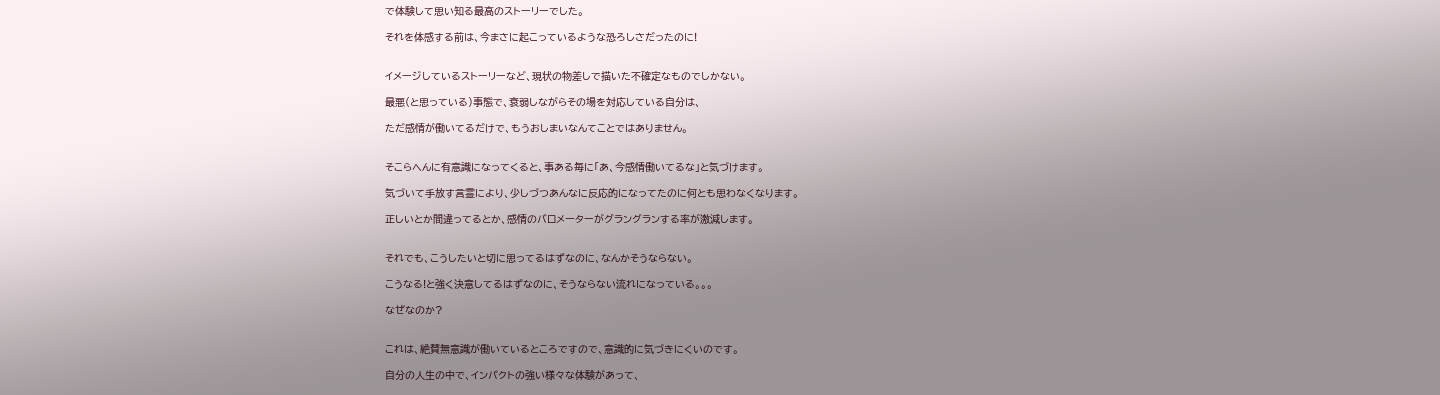で体験して思い知る最高のストーリーでした。

それを体感する前は、今まさに起こっているような恐ろしさだったのに!


イメージしているストーリーなど、現状の物差しで描いた不確定なものでしかない。

最悪(と思っている)事態で、衰弱しながらその場を対応している自分は、

ただ感情が働いてるだけで、もうおしまいなんてことではありません。


そこらへんに有意識になってくると、事ある毎に「あ、今感情働いてるな」と気づけます。

気づいて手放す言霊により、少しづつあんなに反応的になってたのに何とも思わなくなります。

正しいとか間違ってるとか、感情のバロメーターがグラングランする率が激減します。


それでも、こうしたいと切に思ってるはずなのに、なんかそうならない。

こうなる!と強く決意してるはずなのに、そうならない流れになっている。。。

なぜなのか?


これは、絶賛無意識が働いているところですので、意識的に気づきにくいのです。

自分の人生の中で、インパクトの強い様々な体験があって、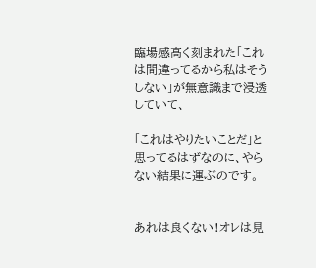臨場感高く刻まれた「これは間違ってるから私はそうしない」が無意識まで浸透していて、

「これはやりたいことだ」と思ってるはずなのに、やらない結果に運ぶのです。


あれは良くない!オレは見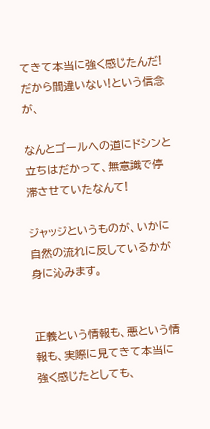てきて本当に強く感じたんだ!だから間違いない!という信念が、

なんとゴールへの道にドシンと立ちはだかって、無意識で停滞させていたなんて!

ジャッジというものが、いかに自然の流れに反しているかが身に沁みます。


正義という情報も、悪という情報も、実際に見てきて本当に強く感じたとしても、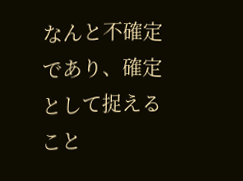なんと不確定であり、確定として捉えること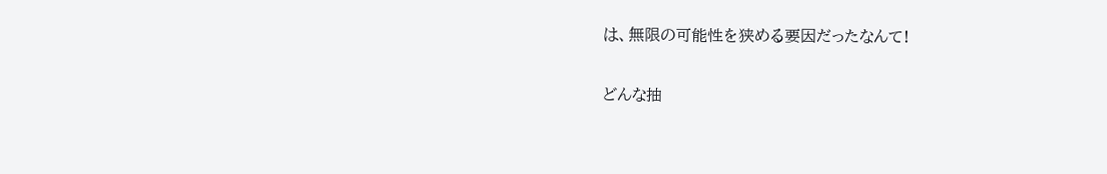は、無限の可能性を狭める要因だったなんて!

どんな抽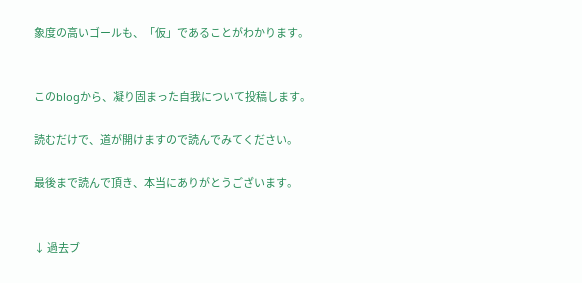象度の高いゴールも、「仮」であることがわかります。


このblogから、凝り固まった自我について投稿します。

読むだけで、道が開けますので読んでみてください。

最後まで読んで頂き、本当にありがとうございます。


↓ 過去ブ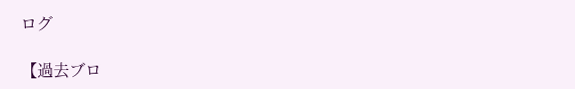ログ

【過去ブロ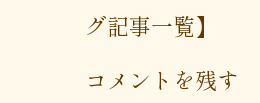グ記事一覧】

コメントを残す